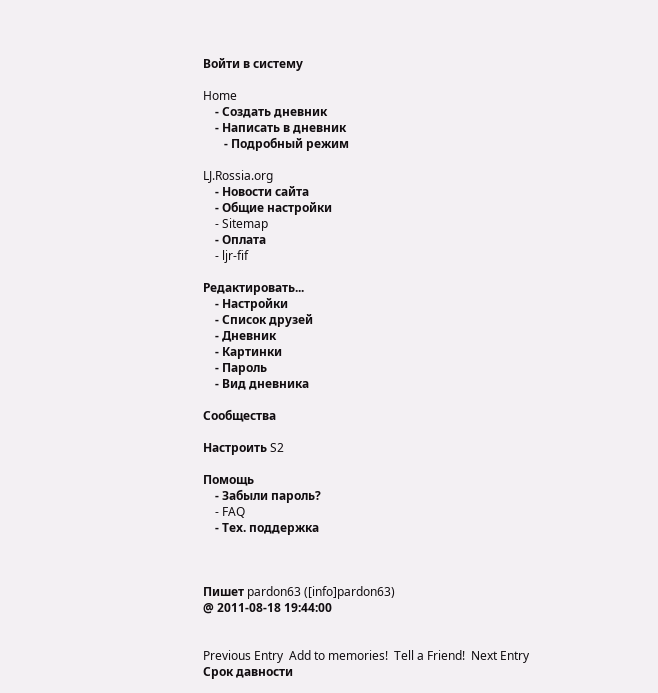Войти в систему

Home
    - Создать дневник
    - Написать в дневник
       - Подробный режим

LJ.Rossia.org
    - Новости сайта
    - Общие настройки
    - Sitemap
    - Оплата
    - ljr-fif

Редактировать...
    - Настройки
    - Список друзей
    - Дневник
    - Картинки
    - Пароль
    - Вид дневника

Сообщества

Настроить S2

Помощь
    - Забыли пароль?
    - FAQ
    - Тех. поддержка



Пишет pardon63 ([info]pardon63)
@ 2011-08-18 19:44:00


Previous Entry  Add to memories!  Tell a Friend!  Next Entry
Срок давности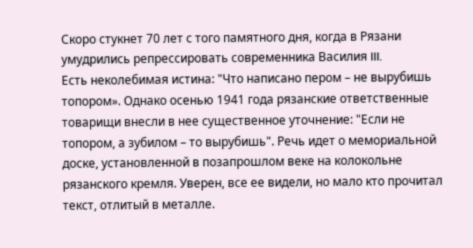Скоро стукнет 70 лет с того памятного дня, когда в Рязани умудрились репрессировать современника Василия III.
Есть неколебимая истина: "Что написано пером – не вырубишь топором». Однако осенью 1941 года рязанские ответственные товарищи внесли в нее существенное уточнение: "Если не топором, а зубилом – то вырубишь". Речь идет о мемориальной доске, установленной в позапрошлом веке на колокольне рязанского кремля. Уверен, все ее видели, но мало кто прочитал текст, отлитый в металле.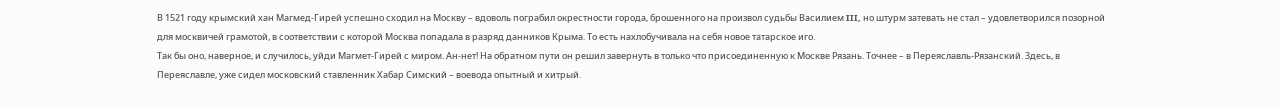В 1521 году крымский хан Магмед-Гирей успешно сходил на Москву – вдоволь пограбил окрестности города, брошенного на произвол судьбы Василием III, но штурм затевать не стал – удовлетворился позорной для москвичей грамотой, в соответствии с которой Москва попадала в разряд данников Крыма. То есть нахлобучивала на себя новое татарское иго.
Так бы оно, наверное, и случилось, уйди Магмет-Гирей с миром. Ан-нет! На обратном пути он решил завернуть в только что присоединенную к Москве Рязань. Точнее – в Переяславль-Рязанский. Здесь, в Переяславле, уже сидел московский ставленник Хабар Симский – воевода опытный и хитрый.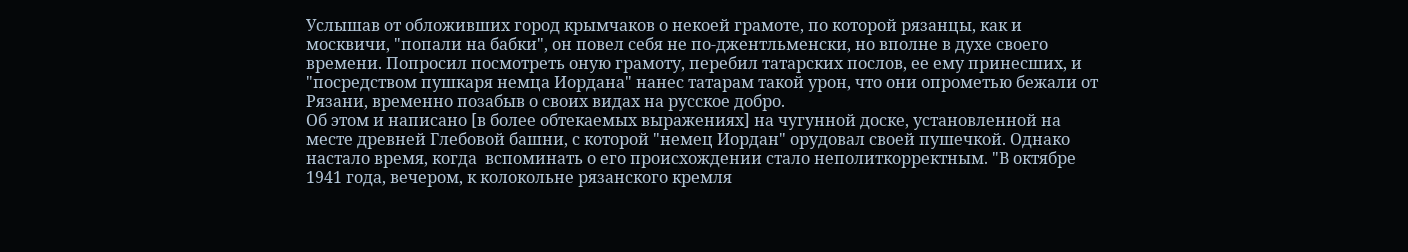Услышав от обложивших город крымчаков о некоей грамоте, по которой рязанцы, как и москвичи, "попали на бабки", он повел себя не по-джентльменски, но вполне в духе своего времени. Попросил посмотреть оную грамоту, перебил татарских послов, ее ему принесших, и "посредством пушкаря немца Иордана" нанес татарам такой урон, что они опрометью бежали от Рязани, временно позабыв о своих видах на русское добро.
Об этом и написано [в более обтекаемых выражениях] на чугунной доске, установленной на месте древней Глебовой башни, с которой "немец Иордан" орудовал своей пушечкой. Однако настало время, когда  вспоминать о его происхождении стало неполиткорректным. "В октябре 1941 года, вечером, к колокольне рязанского кремля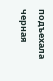подъехала черная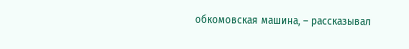обкомовская машина, – рассказывал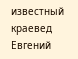известный краевед Евгений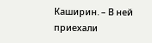Каширин. – В ней приехали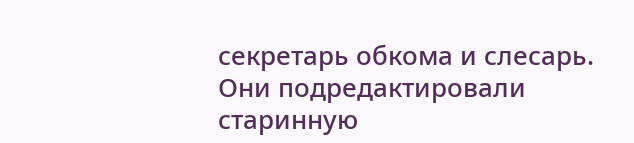секретарь обкома и слесарь. Они подредактировали старинную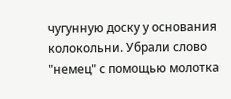чугунную доску у основания колокольни. Убрали слово "немец" с помощью молотка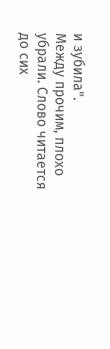и зубила".
Между прочим, плохо убрали. Слово читается до сих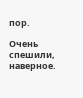пор.

Очень спешили, наверное.